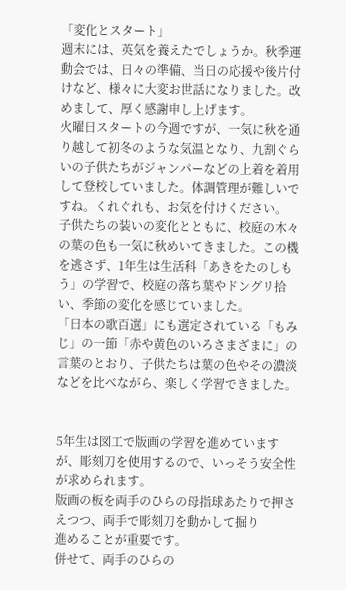「変化とスタート」
週末には、英気を養えたでしょうか。秋季運動会では、日々の準備、当日の応援や後片付けなど、様々に大変お世話になりました。改めまして、厚く感謝申し上げます。
火曜日スタートの今週ですが、一気に秋を通り越して初冬のような気温となり、九割ぐらいの子供たちがジャンパーなどの上着を着用して登校していました。体調管理が難しいですね。くれぐれも、お気を付けください。
子供たちの装いの変化とともに、校庭の木々の葉の色も一気に秋めいてきました。この機を逃さず、1年生は生活科「あきをたのしもう」の学習で、校庭の落ち葉やドングリ拾い、季節の変化を感じていました。
「日本の歌百選」にも選定されている「もみじ」の一節「赤や黄色のいろさまざまに」の言葉のとおり、子供たちは葉の色やその濃淡などを比べながら、楽しく学習できました。


5年生は図工で版画の学習を進めていますが、彫刻刀を使用するので、いっそう安全性が求められます。
版画の板を両手のひらの母指球あたりで押さえつつ、両手で彫刻刀を動かして掘り
進めることが重要です。
併せて、両手のひらの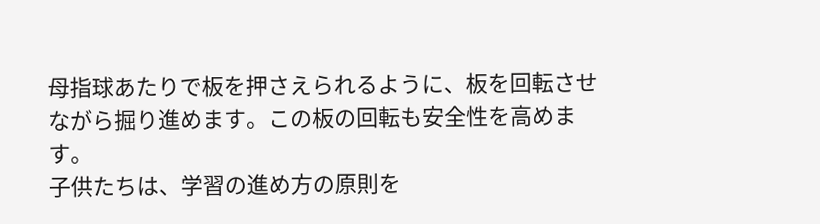母指球あたりで板を押さえられるように、板を回転させながら掘り進めます。この板の回転も安全性を高めます。
子供たちは、学習の進め方の原則を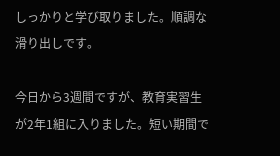しっかりと学び取りました。順調な滑り出しです。

今日から3週間ですが、教育実習生が2年1組に入りました。短い期間で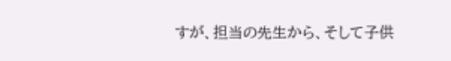すが、担当の先生から、そして子供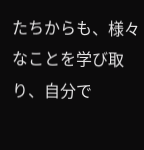たちからも、様々なことを学び取り、自分で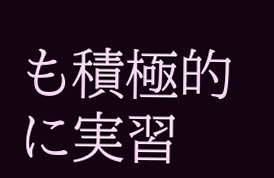も積極的に実習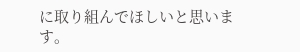に取り組んでほしいと思います。